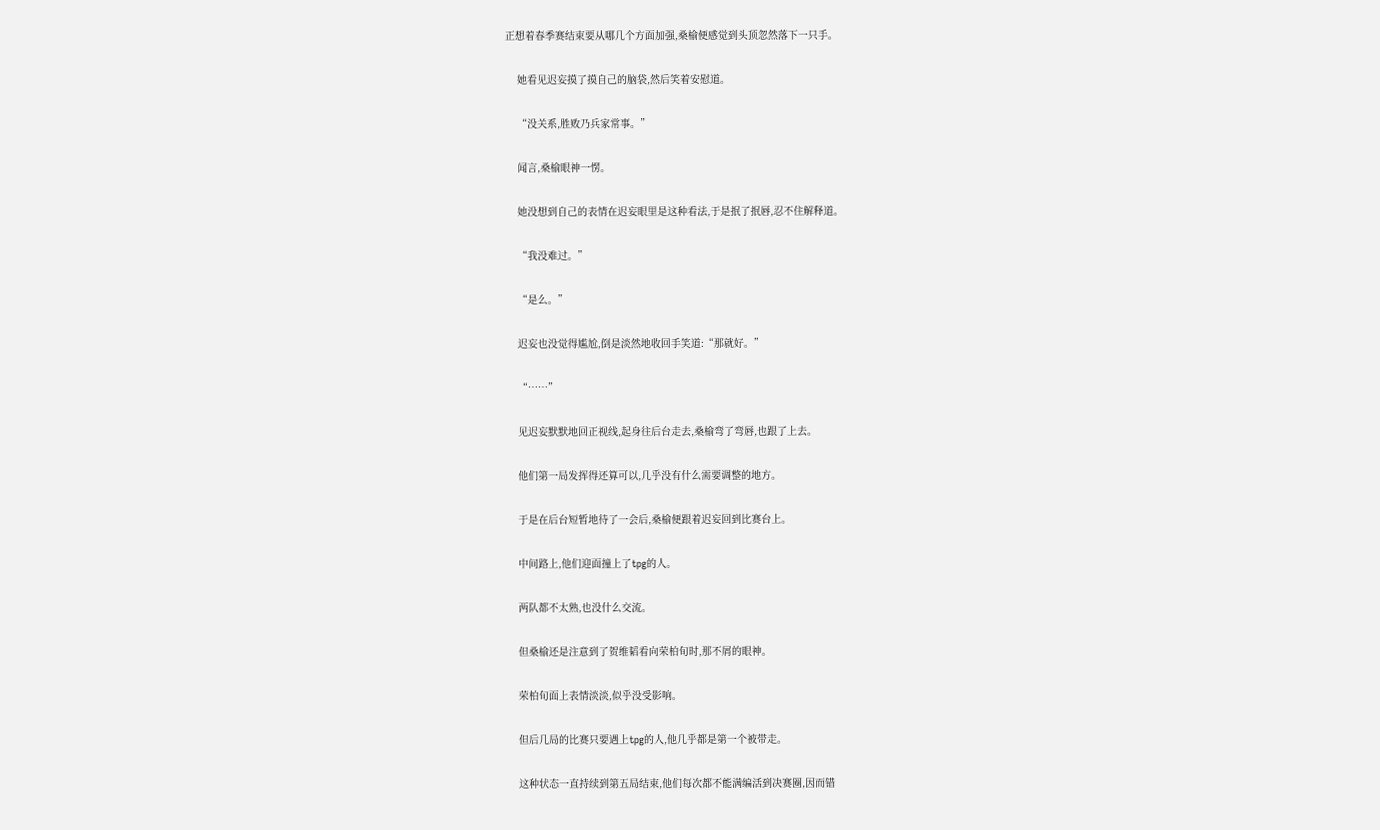正想着春季赛结束要从哪几个方面加强,桑榆便感觉到头顶忽然落下一只手。

    她看见迟妄摸了摸自己的脑袋,然后笑着安慰道。

    “没关系,胜败乃兵家常事。”

    闻言,桑榆眼神一愣。

    她没想到自己的表情在迟妄眼里是这种看法,于是抿了抿唇,忍不住解释道。

    “我没难过。”

    “是么。”

    迟妄也没觉得尴尬,倒是淡然地收回手笑道:“那就好。”

    “……”

    见迟妄默默地回正视线,起身往后台走去,桑榆弯了弯唇,也跟了上去。

    他们第一局发挥得还算可以,几乎没有什么需要调整的地方。

    于是在后台短暂地待了一会后,桑榆便跟着迟妄回到比赛台上。

    中间路上,他们迎面撞上了tpg的人。

    两队都不太熟,也没什么交流。

    但桑榆还是注意到了贺维韬看向荣柏旬时,那不屑的眼神。

    荣柏旬面上表情淡淡,似乎没受影响。

    但后几局的比赛只要遇上tpg的人,他几乎都是第一个被带走。

    这种状态一直持续到第五局结束,他们每次都不能满编活到决赛圈,因而错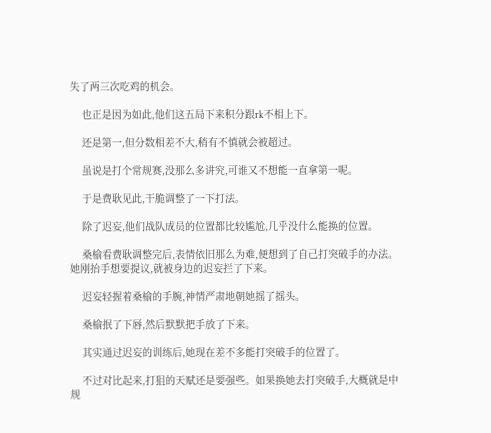失了两三次吃鸡的机会。

    也正是因为如此,他们这五局下来积分跟rk不相上下。

    还是第一,但分数相差不大,稍有不慎就会被超过。

    虽说是打个常规赛,没那么多讲究,可谁又不想能一直拿第一呢。

    于是费耿见此,干脆调整了一下打法。

    除了迟妄,他们战队成员的位置都比较尴尬,几乎没什么能换的位置。

    桑榆看费耿调整完后,表情依旧那么为难,便想到了自己打突破手的办法。她刚抬手想要提议,就被身边的迟妄拦了下来。

    迟妄轻握着桑榆的手腕,神情严肃地朝她摇了摇头。

    桑榆抿了下唇,然后默默把手放了下来。

    其实通过迟妄的训练后,她现在差不多能打突破手的位置了。

    不过对比起来,打狙的天赋还是要强些。如果换她去打突破手,大概就是中规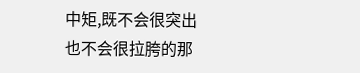中矩,既不会很突出也不会很拉胯的那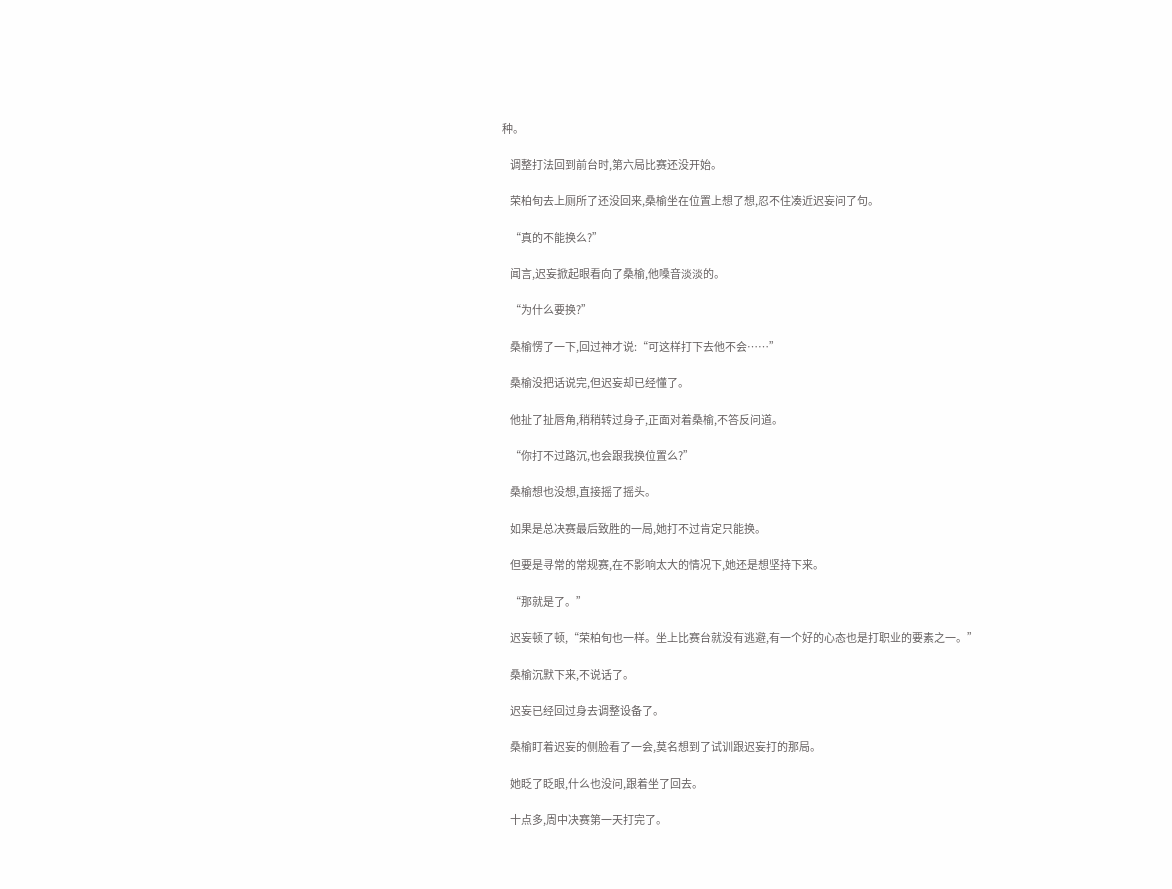种。

    调整打法回到前台时,第六局比赛还没开始。

    荣柏旬去上厕所了还没回来,桑榆坐在位置上想了想,忍不住凑近迟妄问了句。

    “真的不能换么?”

    闻言,迟妄掀起眼看向了桑榆,他嗓音淡淡的。

    “为什么要换?”

    桑榆愣了一下,回过神才说:“可这样打下去他不会……”

    桑榆没把话说完,但迟妄却已经懂了。

    他扯了扯唇角,稍稍转过身子,正面对着桑榆,不答反问道。

    “你打不过路沉,也会跟我换位置么?”

    桑榆想也没想,直接摇了摇头。

    如果是总决赛最后致胜的一局,她打不过肯定只能换。

    但要是寻常的常规赛,在不影响太大的情况下,她还是想坚持下来。

    “那就是了。”

    迟妄顿了顿,“荣柏旬也一样。坐上比赛台就没有逃避,有一个好的心态也是打职业的要素之一。”

    桑榆沉默下来,不说话了。

    迟妄已经回过身去调整设备了。

    桑榆盯着迟妄的侧脸看了一会,莫名想到了试训跟迟妄打的那局。

    她眨了眨眼,什么也没问,跟着坐了回去。

    十点多,周中决赛第一天打完了。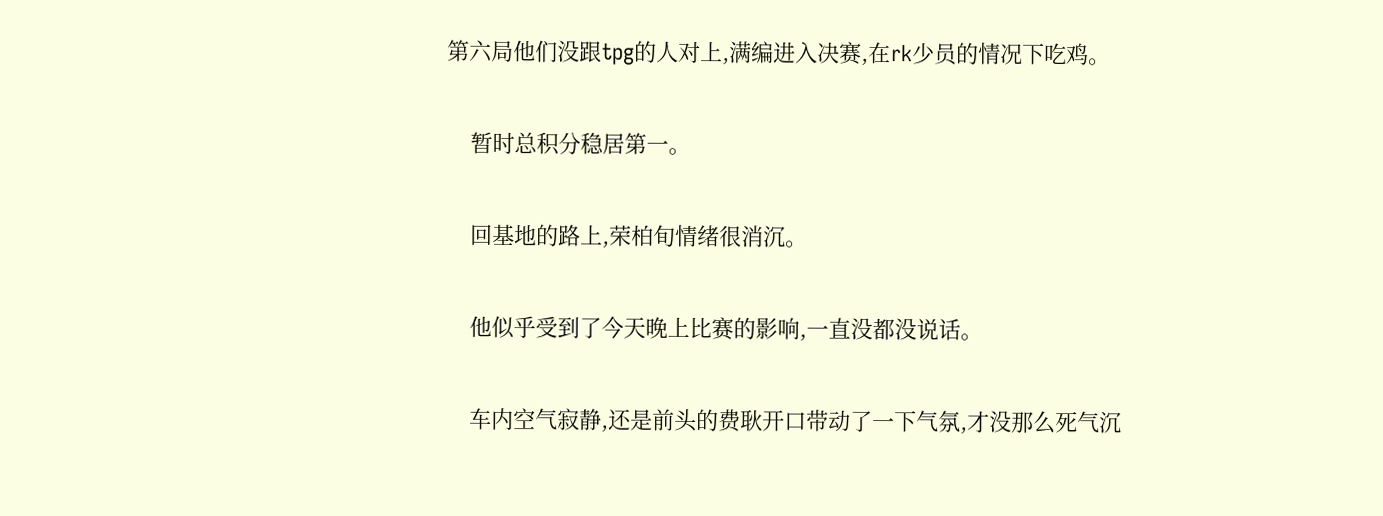第六局他们没跟tpg的人对上,满编进入决赛,在rk少员的情况下吃鸡。

    暂时总积分稳居第一。

    回基地的路上,荣柏旬情绪很消沉。

    他似乎受到了今天晚上比赛的影响,一直没都没说话。

    车内空气寂静,还是前头的费耿开口带动了一下气氛,才没那么死气沉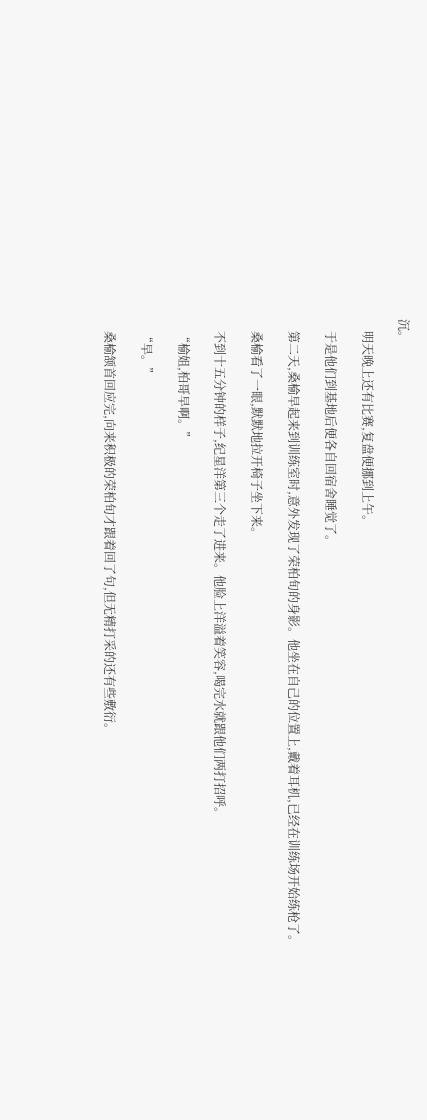沉。

    明天晚上还有比赛,复盘便挪到上午。

    于是他们到基地后便各自回宿舍睡觉了。

    第二天,桑榆早起来到训练室时,意外发现了荣柏旬的身影。他坐在自己的位置上,戴着耳机,已经在训练场开始练枪了。

    桑榆看了一眼,默默地拉开椅子坐下来。

    不到十五分钟的样子,纪星洋第三个走了进来。他脸上洋溢着笑容,喝完水就跟他们两打招呼。

    “榆姐,柏哥早啊。”

    “早。”

    桑榆颔首回应完,向来积极的荣柏旬才跟着回了句,但无精打采的还有些敷衍。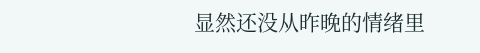显然还没从昨晚的情绪里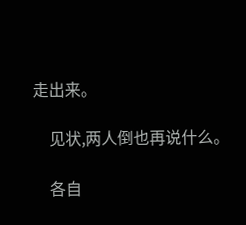走出来。

    见状,两人倒也再说什么。

    各自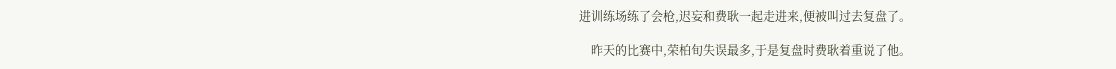进训练场练了会枪,迟妄和费耿一起走进来,便被叫过去复盘了。

    昨天的比赛中,荣柏旬失误最多,于是复盘时费耿着重说了他。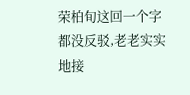荣柏旬这回一个字都没反驳,老老实实地接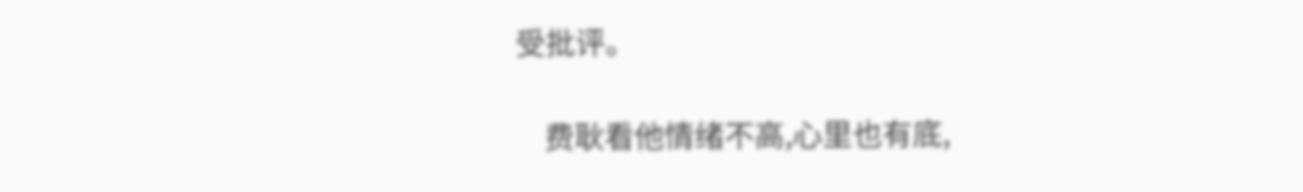受批评。

    费耿看他情绪不高,心里也有底,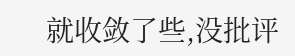就收敛了些,没批评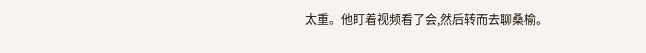太重。他盯着视频看了会,然后转而去聊桑榆。